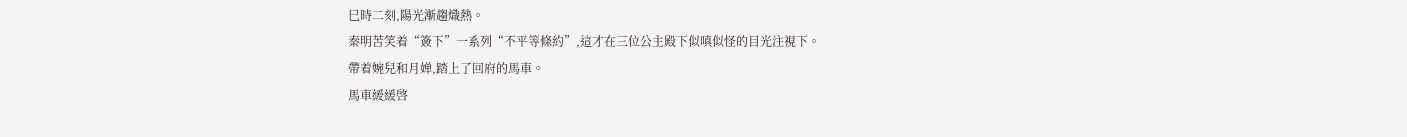巳時二刻,陽光漸趨熾熱。
秦明苦笑着“簽下”一系列“不平等條約”,這才在三位公主殿下似嗔似怪的目光注視下。
帶着婉兒和月婵,踏上了回府的馬車。
馬車緩緩啓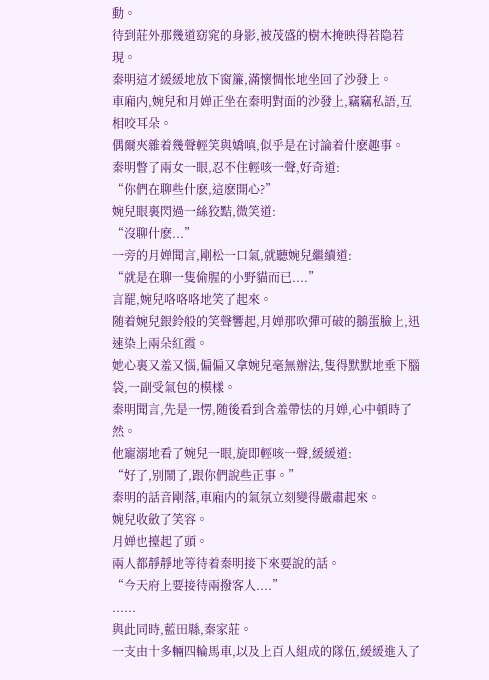動。
待到莊外那幾道窈窕的身影,被茂盛的樹木掩映得若隐若現。
秦明這才緩緩地放下窗簾,滿懷惆怅地坐回了沙發上。
車廂内,婉兒和月婵正坐在秦明對面的沙發上,竊竊私語,互相咬耳朵。
偶爾夾雜着幾聲輕笑與嬌嗔,似乎是在讨論着什麽趣事。
秦明瞥了兩女一眼,忍不住輕咳一聲,好奇道:
“你們在聊些什麽,這麽開心?”
婉兒眼裏閃過一絲狡黠,微笑道:
“沒聊什麽...”
一旁的月婵聞言,剛松一口氣,就聽婉兒繼續道:
“就是在聊一隻偷腥的小野貓而已....”
言罷,婉兒咯咯咯地笑了起來。
随着婉兒銀鈴般的笑聲響起,月婵那吹彈可破的鵝蛋臉上,迅速染上兩朵紅霞。
她心裏又羞又惱,偏偏又拿婉兒毫無辦法,隻得默默地垂下腦袋,一副受氣包的模樣。
秦明聞言,先是一愣,随後看到含羞帶怯的月婵,心中頓時了然。
他寵溺地看了婉兒一眼,旋即輕咳一聲,緩緩道:
“好了,别鬧了,跟你們說些正事。”
秦明的話音剛落,車廂内的氣氛立刻變得嚴肅起來。
婉兒收斂了笑容。
月婵也擡起了頭。
兩人都靜靜地等待着秦明接下來要說的話。
“今天府上要接待兩撥客人....”
......
與此同時,藍田縣,秦家莊。
一支由十多輛四輪馬車,以及上百人組成的隊伍,緩緩進入了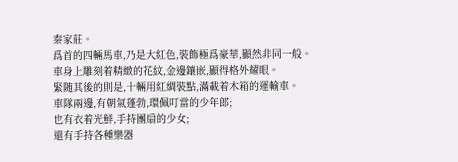秦家莊。
爲首的四輛馬車,乃是大紅色,裝飾極爲豪華,顯然非同一般。
車身上雕刻着精緻的花紋,金邊鑲嵌,顯得格外耀眼。
緊随其後的則是,十輛用紅綢裝點,滿載着木箱的運輸車。
車隊兩邊,有朝氣蓬勃,環佩叮當的少年郎;
也有衣着光鮮,手持團扇的少女;
還有手持各種樂器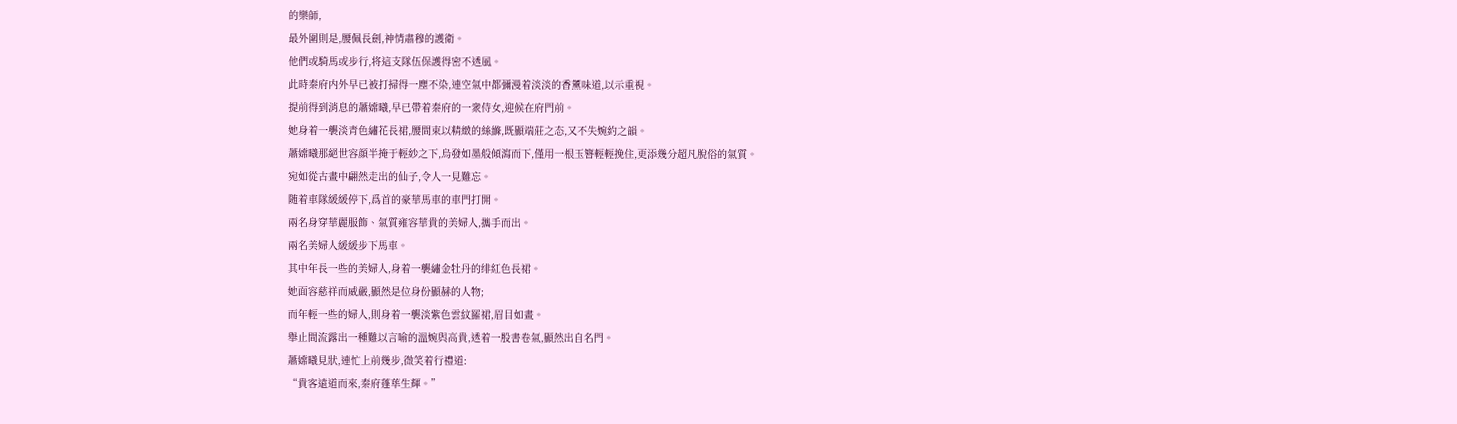的樂師,
最外圍則是,腰佩長劍,神情肅穆的護衛。
他們或騎馬或步行,将這支隊伍保護得密不透風。
此時秦府内外早已被打掃得一塵不染,連空氣中都彌漫着淡淡的香薰味道,以示重視。
提前得到消息的蕭嫦曦,早已帶着秦府的一衆侍女,迎候在府門前。
她身着一襲淡青色繡花長裙,腰間束以精緻的絲縧,既顯端莊之态,又不失婉約之韻。
蕭嫦曦那絕世容顔半掩于輕紗之下,烏發如墨般傾瀉而下,僅用一根玉簪輕輕挽住,更添幾分超凡脫俗的氣質。
宛如從古畫中翩然走出的仙子,令人一見難忘。
随着車隊緩緩停下,爲首的豪華馬車的車門打開。
兩名身穿華麗服飾、氣質雍容華貴的美婦人,攜手而出。
兩名美婦人緩緩步下馬車。
其中年長一些的美婦人,身着一襲繡金牡丹的绯紅色長裙。
她面容慈祥而威嚴,顯然是位身份顯赫的人物;
而年輕一些的婦人,則身着一襲淡紫色雲紋羅裙,眉目如畫。
舉止間流露出一種難以言喻的溫婉與高貴,透着一股書卷氣,顯然出自名門。
蕭嫦曦見狀,連忙上前幾步,微笑着行禮道:
“貴客遠道而來,秦府蓬荜生輝。”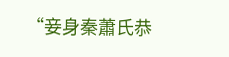“妾身秦蕭氏恭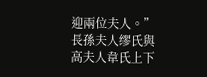迎兩位夫人。”
長孫夫人缪氏與高夫人韋氏上下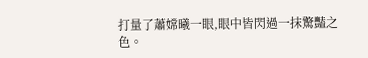打量了蕭嫦曦一眼,眼中皆閃過一抹驚豔之色。